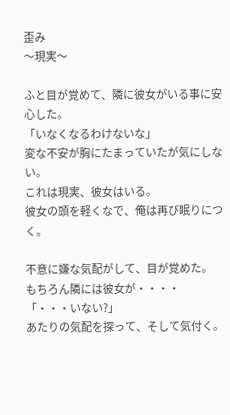歪み
〜現実〜

ふと目が覚めて、隣に彼女がいる事に安心した。
「いなくなるわけないな」
変な不安が胸にたまっていたが気にしない。
これは現実、彼女はいる。
彼女の頭を軽くなで、俺は再び眠りにつく。

不意に嫌な気配がして、目が覚めた。
もちろん隣には彼女が・・・・
「・・・いない?」
あたりの気配を探って、そして気付く。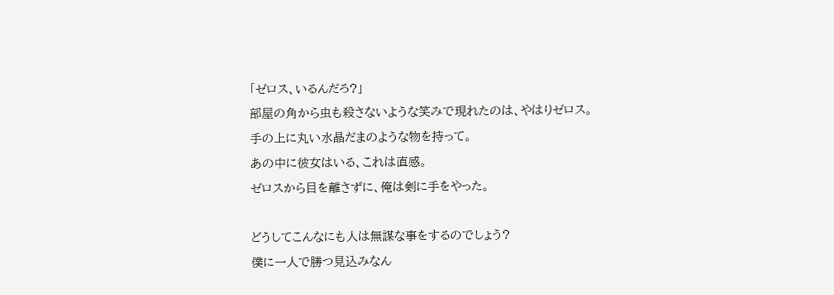「ゼロス、いるんだろ?」
部屋の角から虫も殺さないような笑みで現れたのは、やはりゼロス。
手の上に丸い水晶だまのような物を持って。
あの中に彼女はいる、これは直感。
ゼロスから目を離さずに、俺は剣に手をやった。

どうしてこんなにも人は無謀な事をするのでしょう?
僕に一人で勝つ見込みなん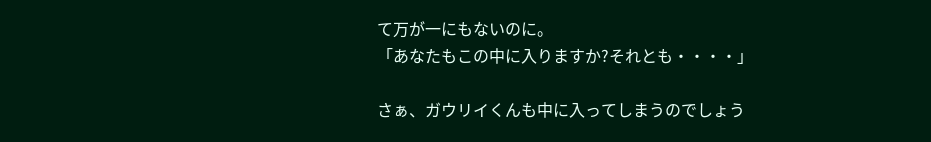て万が一にもないのに。
「あなたもこの中に入りますか?それとも・・・・」

さぁ、ガウリイくんも中に入ってしまうのでしょう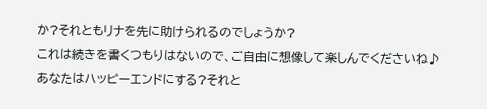か?それともリナを先に助けられるのでしょうか?
これは続きを書くつもりはないので、ご自由に想像して楽しんでくださいね♪
あなたはハッピーエンドにする?それと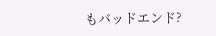もバッドエンド?